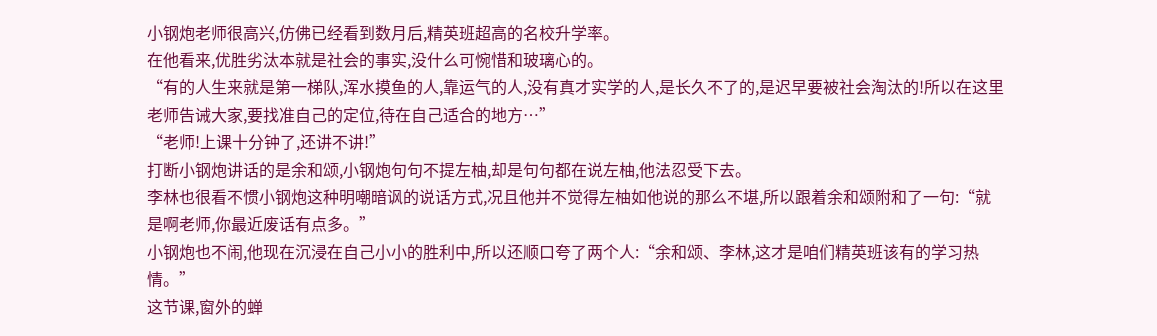小钢炮老师很高兴,仿佛已经看到数月后,精英班超高的名校升学率。
在他看来,优胜劣汰本就是社会的事实,没什么可惋惜和玻璃心的。
“有的人生来就是第一梯队,浑水摸鱼的人,靠运气的人,没有真才实学的人,是长久不了的,是迟早要被社会淘汰的!所以在这里老师告诫大家,要找准自己的定位,待在自己适合的地方…”
“老师!上课十分钟了,还讲不讲!”
打断小钢炮讲话的是余和颂,小钢炮句句不提左柚,却是句句都在说左柚,他法忍受下去。
李林也很看不惯小钢炮这种明嘲暗讽的说话方式,况且他并不觉得左柚如他说的那么不堪,所以跟着余和颂附和了一句:“就是啊老师,你最近废话有点多。”
小钢炮也不闹,他现在沉浸在自己小小的胜利中,所以还顺口夸了两个人:“余和颂、李林,这才是咱们精英班该有的学习热情。”
这节课,窗外的蝉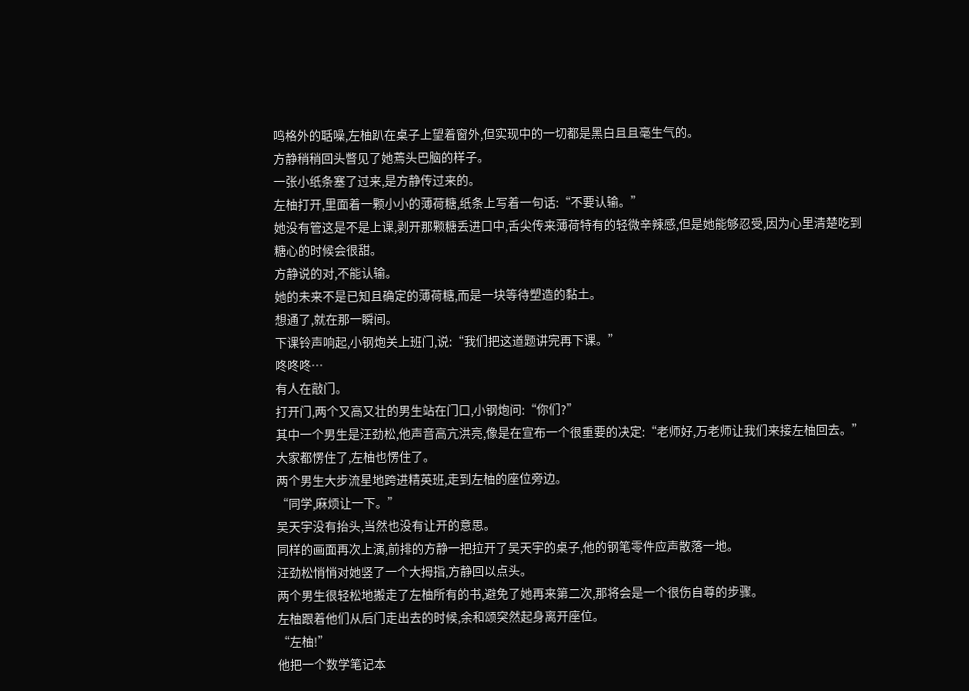鸣格外的聒噪,左柚趴在桌子上望着窗外,但实现中的一切都是黑白且且毫生气的。
方静稍稍回头瞥见了她蔫头巴脑的样子。
一张小纸条塞了过来,是方静传过来的。
左柚打开,里面着一颗小小的薄荷糖,纸条上写着一句话:“不要认输。”
她没有管这是不是上课,剥开那颗糖丢进口中,舌尖传来薄荷特有的轻微辛辣感,但是她能够忍受,因为心里清楚吃到糖心的时候会很甜。
方静说的对,不能认输。
她的未来不是已知且确定的薄荷糖,而是一块等待塑造的黏土。
想通了,就在那一瞬间。
下课铃声响起,小钢炮关上班门,说:“我们把这道题讲完再下课。”
咚咚咚…
有人在敲门。
打开门,两个又高又壮的男生站在门口,小钢炮问:“你们?”
其中一个男生是汪劲松,他声音高亢洪亮,像是在宣布一个很重要的决定:“老师好,万老师让我们来接左柚回去。”
大家都愣住了,左柚也愣住了。
两个男生大步流星地跨进精英班,走到左柚的座位旁边。
“同学,麻烦让一下。”
吴天宇没有抬头,当然也没有让开的意思。
同样的画面再次上演,前排的方静一把拉开了吴天宇的桌子,他的钢笔零件应声散落一地。
汪劲松悄悄对她竖了一个大拇指,方静回以点头。
两个男生很轻松地搬走了左柚所有的书,避免了她再来第二次,那将会是一个很伤自尊的步骤。
左柚跟着他们从后门走出去的时候,余和颂突然起身离开座位。
“左柚!”
他把一个数学笔记本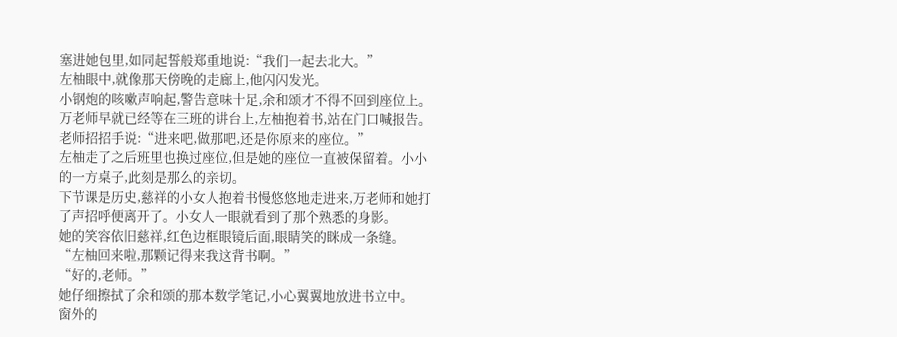塞进她包里,如同起誓般郑重地说:“我们一起去北大。”
左柚眼中,就像那天傍晚的走廊上,他闪闪发光。
小钢炮的咳嗽声响起,警告意味十足,余和颂才不得不回到座位上。
万老师早就已经等在三班的讲台上,左柚抱着书,站在门口喊报告。
老师招招手说:“进来吧,做那吧,还是你原来的座位。”
左柚走了之后班里也换过座位,但是她的座位一直被保留着。小小的一方桌子,此刻是那么的亲切。
下节课是历史,慈祥的小女人抱着书慢悠悠地走进来,万老师和她打了声招呼便离开了。小女人一眼就看到了那个熟悉的身影。
她的笑容依旧慈祥,红色边框眼镜后面,眼睛笑的眯成一条缝。
“左柚回来啦,那颗记得来我这背书啊。”
“好的,老师。”
她仔细擦拭了余和颂的那本数学笔记,小心翼翼地放进书立中。
窗外的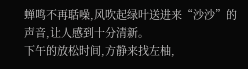蝉鸣不再聒噪,风吹起绿叶送进来“沙沙”的声音,让人感到十分清新。
下午的放松时间,方静来找左柚,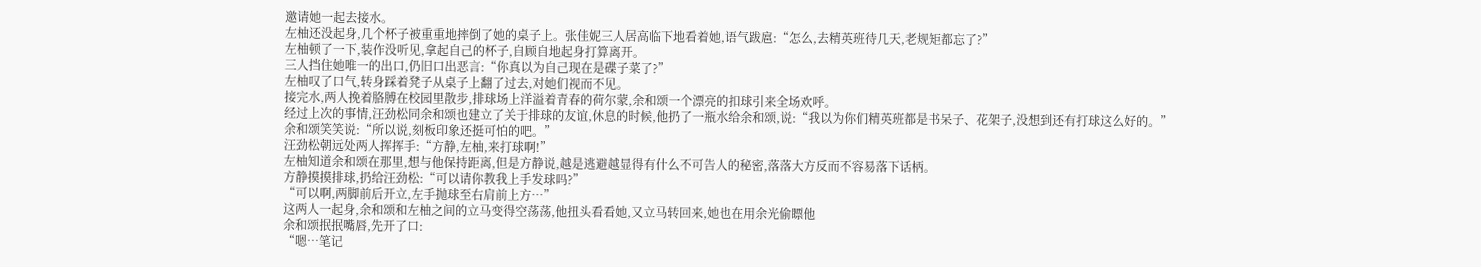邀请她一起去接水。
左柚还没起身,几个杯子被重重地摔倒了她的桌子上。张佳妮三人居高临下地看着她,语气跋扈:“怎么,去精英班待几天,老规矩都忘了?”
左柚顿了一下,装作没听见,拿起自己的杯子,自顾自地起身打算离开。
三人挡住她唯一的出口,仍旧口出恶言:“你真以为自己现在是碟子菜了?”
左柚叹了口气,转身踩着凳子从桌子上翻了过去,对她们视而不见。
接完水,两人挽着胳膊在校园里散步,排球场上洋溢着青春的荷尔蒙,余和颂一个漂亮的扣球引来全场欢呼。
经过上次的事情,汪劲松同余和颂也建立了关于排球的友谊,休息的时候,他扔了一瓶水给余和颂,说:“我以为你们精英班都是书呆子、花架子,没想到还有打球这么好的。”
余和颂笑笑说:“所以说,刻板印象还挺可怕的吧。”
汪劲松朝远处两人挥挥手:“方静,左柚,来打球啊!”
左柚知道余和颂在那里,想与他保持距离,但是方静说,越是逃避越显得有什么不可告人的秘密,落落大方反而不容易落下话柄。
方静摸摸排球,扔给汪劲松:“可以请你教我上手发球吗?”
“可以啊,两脚前后开立,左手抛球至右肩前上方…”
这两人一起身,余和颂和左柚之间的立马变得空荡荡,他扭头看看她,又立马转回来,她也在用余光偷瞟他
余和颂抿抿嘴唇,先开了口:
“嗯…笔记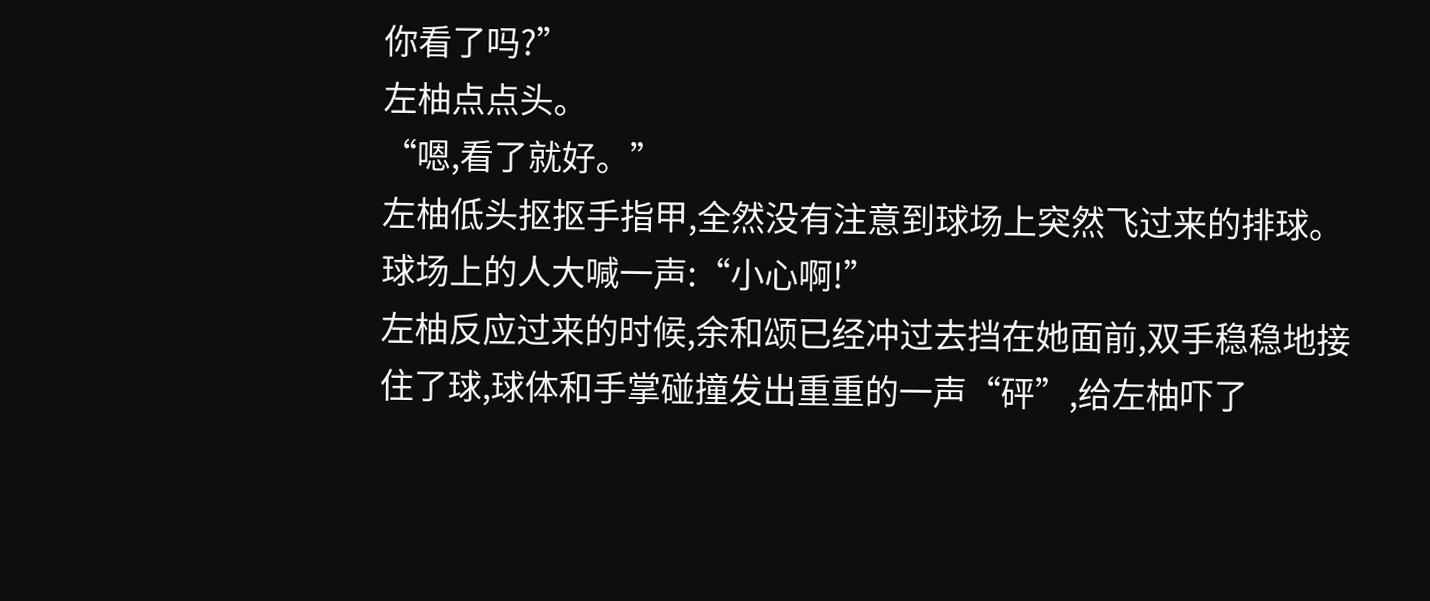你看了吗?”
左柚点点头。
“嗯,看了就好。”
左柚低头抠抠手指甲,全然没有注意到球场上突然飞过来的排球。
球场上的人大喊一声:“小心啊!”
左柚反应过来的时候,余和颂已经冲过去挡在她面前,双手稳稳地接住了球,球体和手掌碰撞发出重重的一声“砰”,给左柚吓了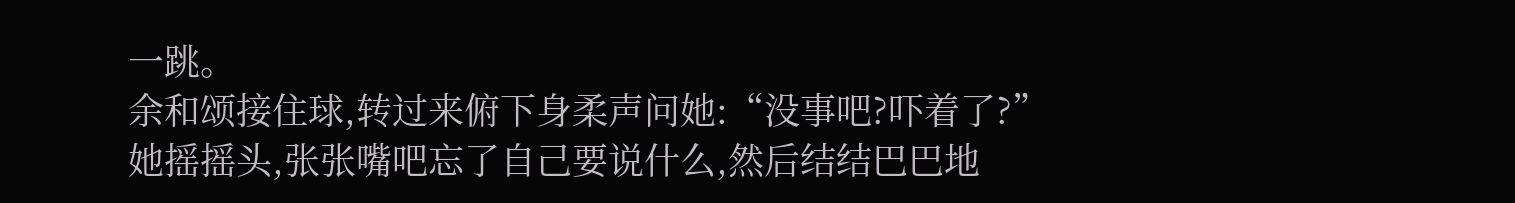一跳。
余和颂接住球,转过来俯下身柔声问她:“没事吧?吓着了?”
她摇摇头,张张嘴吧忘了自己要说什么,然后结结巴巴地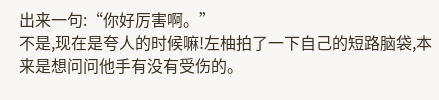出来一句:“你好厉害啊。”
不是,现在是夸人的时候嘛!左柚拍了一下自己的短路脑袋,本来是想问问他手有没有受伤的。